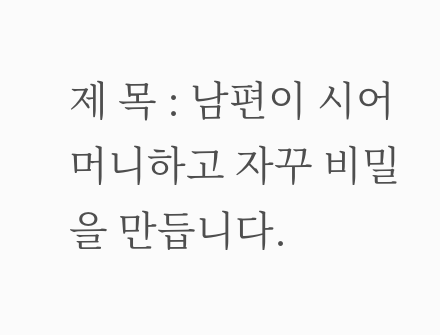제 목 : 남편이 시어머니하고 자꾸 비밀을 만듭니다.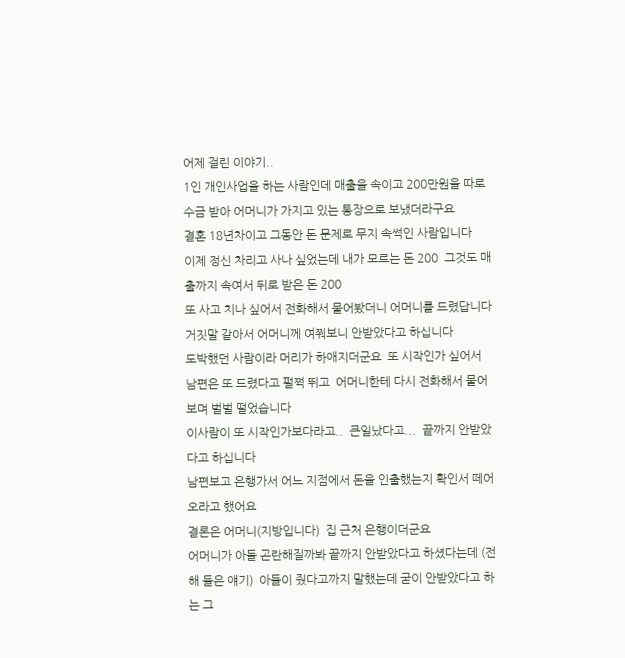어제 걸린 이야기..
1인 개인사업을 하는 사람인데 매출을 속이고 200만원을 따로 수금 받아 어머니가 가지고 있는 통장으로 보냈더라구요
결혼 18년차이고 그동안 돈 문제로 무지 속썩인 사람입니다
이제 정신 차리고 사나 싶었는데 내가 모르는 돈 200  그것도 매출까지 속여서 뒤로 받은 돈 200
또 사고 치나 싶어서 전화해서 물어봤더니 어머니를 드렸답니다
거짓말 같아서 어머니께 여쭤보니 안받았다고 하십니다
도박했던 사람이라 머리가 하애지더군요  또 시작인가 싶어서
남편은 또 드렸다고 펄쩍 뛰고  어머니한테 다시 전화해서 물어보며 벌벌 떨었습니다
이사람이 또 시작인가보다라고..  큰일났다고...  끝까지 안받았다고 하십니다
남편보고 은행가서 어느 지점에서 돈을 인출했는지 확인서 떼어 오라고 했어요
결론은 어머니(지방입니다)  집 근처 은행이더군요
어머니가 아들 곤란해질까봐 끝까지 안받았다고 하셨다는데 (전해 들은 얘기)  아들이 줬다고까지 말했는데 굳이 안받았다고 하는 그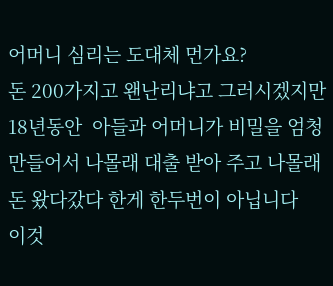어머니 심리는 도대체 먼가요?
돈 200가지고 왠난리냐고 그러시겠지만
18년동안  아들과 어머니가 비밀을 엄청 만들어서 나몰래 대출 받아 주고 나몰래 돈 왔다갔다 한게 한두번이 아닙니다
이것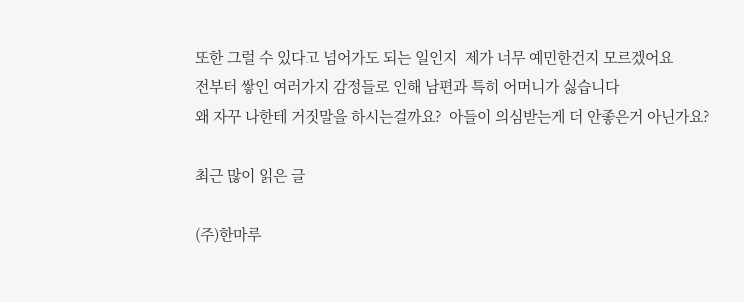또한 그럴 수 있다고 넘어가도 되는 일인지  제가 너무 예민한건지 모르겠어요
전부터 쌓인 여러가지 감정들로 인해 남편과 특히 어머니가 싫습니다
왜 자꾸 나한테 거짓말을 하시는걸까요?  아들이 의심받는게 더 안좋은거 아닌가요?

최근 많이 읽은 글

(주)한마루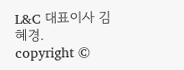L&C 대표이사 김혜경.
copyright ©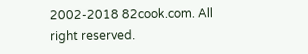2002-2018 82cook.com. All right reserved.